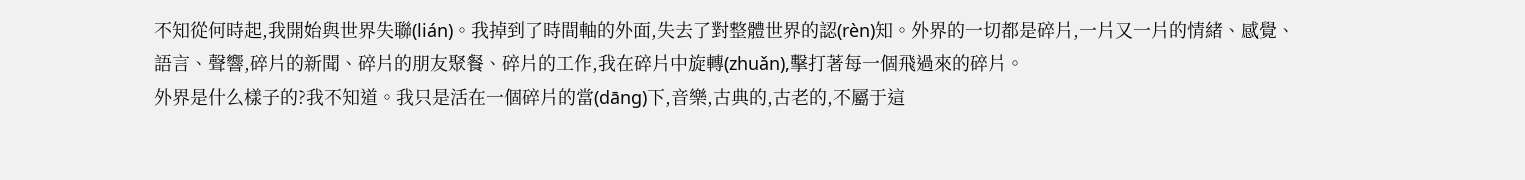不知從何時起,我開始與世界失聯(lián)。我掉到了時間軸的外面,失去了對整體世界的認(rèn)知。外界的一切都是碎片,一片又一片的情緒、感覺、語言、聲響,碎片的新聞、碎片的朋友聚餐、碎片的工作,我在碎片中旋轉(zhuǎn),擊打著每一個飛過來的碎片。
外界是什么樣子的?我不知道。我只是活在一個碎片的當(dāng)下,音樂,古典的,古老的,不屬于這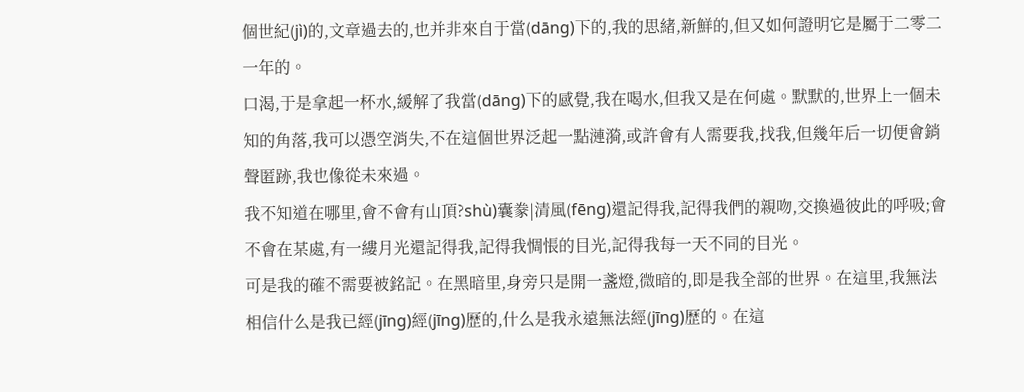個世紀(jì)的,文章過去的,也并非來自于當(dāng)下的,我的思緒,新鮮的,但又如何證明它是屬于二零二一年的。
口渴,于是拿起一杯水,緩解了我當(dāng)下的感覺,我在喝水,但我又是在何處。默默的,世界上一個未知的角落,我可以憑空消失,不在這個世界泛起一點漣漪,或許會有人需要我,找我,但幾年后一切便會銷聲匿跡,我也像從未來過。
我不知道在哪里,會不會有山頂?shù)囊豢|清風(fēng)還記得我,記得我們的親吻,交換過彼此的呼吸;會不會在某處,有一縷月光還記得我,記得我惆悵的目光,記得我每一天不同的目光。
可是我的確不需要被銘記。在黑暗里,身旁只是開一盞燈,微暗的,即是我全部的世界。在這里,我無法相信什么是我已經(jīng)經(jīng)歷的,什么是我永遠無法經(jīng)歷的。在這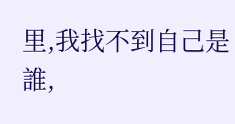里,我找不到自己是誰,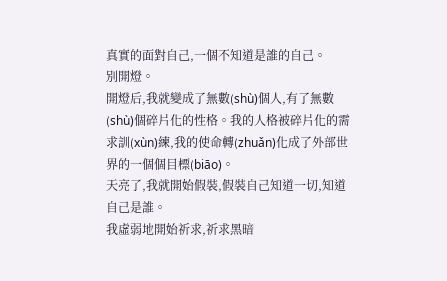真實的面對自己,一個不知道是誰的自己。
別開燈。
開燈后,我就變成了無數(shù)個人,有了無數(shù)個碎片化的性格。我的人格被碎片化的需求訓(xùn)練,我的使命轉(zhuǎn)化成了外部世界的一個個目標(biāo)。
天亮了,我就開始假裝,假裝自己知道一切,知道自己是誰。
我虛弱地開始祈求,祈求黑暗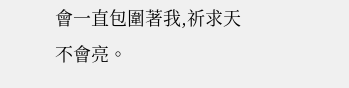會一直包圍著我,祈求天不會亮。